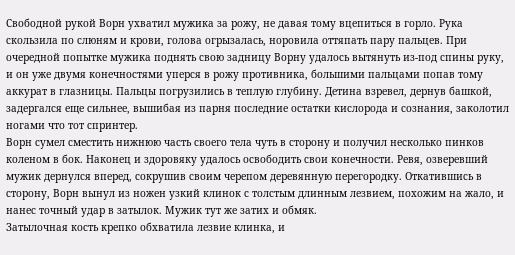Свободной рукой Ворн ухватил мужика за рожу, не давая тому вцепиться в горло. Рука скользила по слюням и крови, голова огрызалась, норовила оттяпать пару пальцев. При очередной попытке мужика поднять свою задницу Ворну удалось вытянуть из-под спины руку, и он уже двумя конечностями уперся в рожу противника, большими пальцами попав тому аккурат в глазницы. Пальцы погрузились в теплую глубину. Детина взревел, дернув башкой, задергался еще сильнее, вышибая из парня последние остатки кислорода и сознания, заколотил ногами что тот спринтер.
Ворн сумел сместить нижнюю часть своего тела чуть в сторону и получил несколько пинков коленом в бок. Наконец и здоровяку удалось освободить свои конечности. Ревя, озверевший мужик дернулся вперед, сокрушив своим черепом деревянную перегородку. Откатившись в сторону, Ворн вынул из ножен узкий клинок с толстым длинным лезвием, похожим на жало, и нанес точный удар в затылок. Мужик тут же затих и обмяк.
Затылочная кость крепко обхватила лезвие клинка, и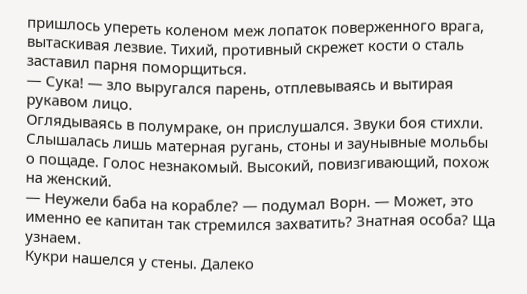пришлось упереть коленом меж лопаток поверженного врага, вытаскивая лезвие. Тихий, противный скрежет кости о сталь заставил парня поморщиться.
— Сука! — зло выругался парень, отплевываясь и вытирая рукавом лицо.
Оглядываясь в полумраке, он прислушался. Звуки боя стихли. Слышалась лишь матерная ругань, стоны и заунывные мольбы о пощаде. Голос незнакомый. Высокий, повизгивающий, похож на женский.
— Неужели баба на корабле? — подумал Ворн. — Может, это именно ее капитан так стремился захватить? Знатная особа? Ща узнаем.
Кукри нашелся у стены. Далеко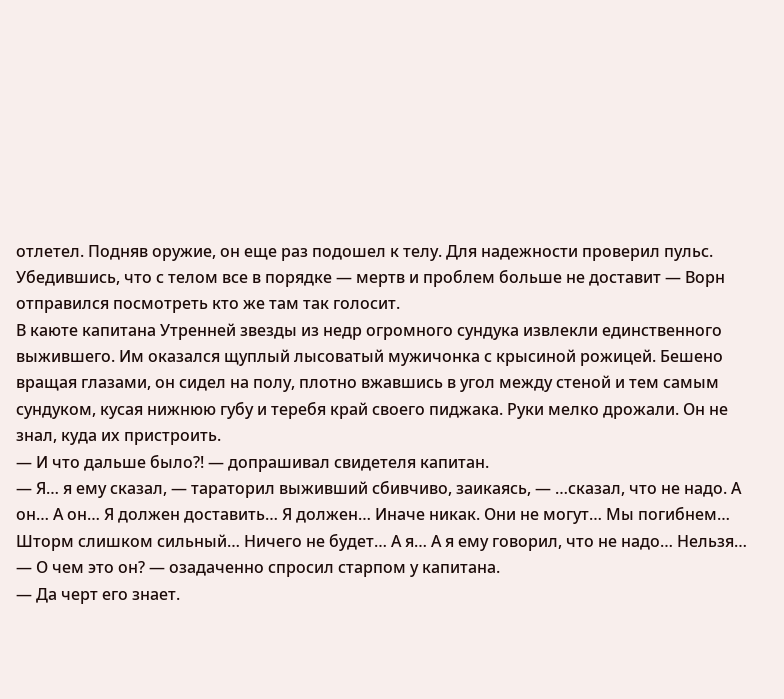отлетел. Подняв оружие, он еще раз подошел к телу. Для надежности проверил пульс. Убедившись, что с телом все в порядке — мертв и проблем больше не доставит — Ворн отправился посмотреть кто же там так голосит.
В каюте капитана Утренней звезды из недр огромного сундука извлекли единственного выжившего. Им оказался щуплый лысоватый мужичонка с крысиной рожицей. Бешено вращая глазами, он сидел на полу, плотно вжавшись в угол между стеной и тем самым сундуком, кусая нижнюю губу и теребя край своего пиджака. Руки мелко дрожали. Он не знал, куда их пристроить.
— И что дальше было?! — допрашивал свидетеля капитан.
— Я… я ему сказал, — тараторил выживший сбивчиво, заикаясь, — …сказал, что не надо. А он… А он… Я должен доставить… Я должен… Иначе никак. Они не могут… Мы погибнем… Шторм слишком сильный… Ничего не будет… А я… А я ему говорил, что не надо… Нельзя…
— О чем это он? — озадаченно спросил старпом у капитана.
— Да черт его знает.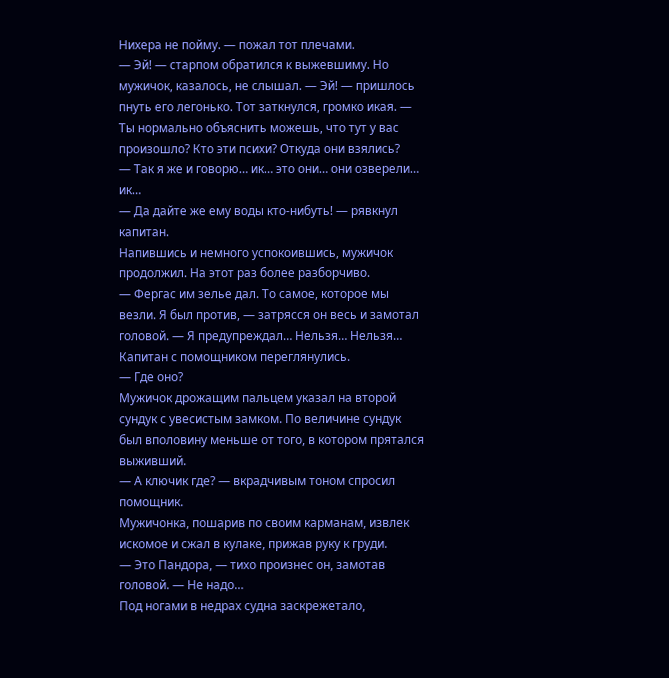Нихера не пойму. — пожал тот плечами.
— Эй! — старпом обратился к выжевшиму. Но мужичок, казалось, не слышал. — Эй! — пришлось пнуть его легонько. Тот заткнулся, громко икая. — Ты нормально объяснить можешь, что тут у вас произошло? Кто эти психи? Откуда они взялись?
— Так я же и говорю… ик… это они… они озверели… ик…
— Да дайте же ему воды кто-нибуть! — рявкнул капитан.
Напившись и немного успокоившись, мужичок продолжил. На этот раз более разборчиво.
— Фергас им зелье дал. То самое, которое мы везли. Я был против, — затрясся он весь и замотал головой. — Я предупреждал… Нельзя… Нельзя…
Капитан с помощником переглянулись.
— Где оно?
Мужичок дрожащим пальцем указал на второй сундук с увесистым замком. По величине сундук был вполовину меньше от того, в котором прятался выживший.
— А ключик где? — вкрадчивым тоном спросил помощник.
Мужичонка, пошарив по своим карманам, извлек искомое и сжал в кулаке, прижав руку к груди.
— Это Пандора, — тихо произнес он, замотав головой. — Не надо…
Под ногами в недрах судна заскрежетало,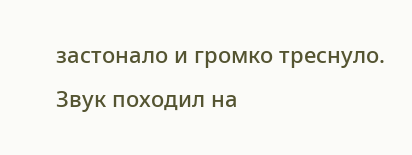застонало и громко треснуло.
Звук походил на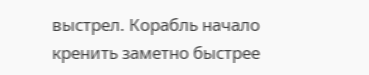выстрел. Корабль начало кренить заметно быстрее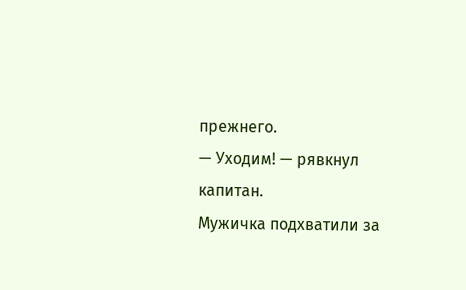прежнего.
— Уходим! — рявкнул капитан.
Мужичка подхватили за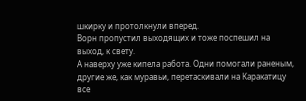шкирку и протолкнули вперед.
Ворн пропустил выходящих и тоже поспешил на выход, к свету.
А наверху уже кипела работа. Одни помогали раненым, другие же, как муравьи, перетаскивали на Каракатицу все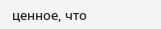ценное, что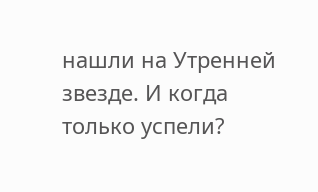нашли на Утренней звезде. И когда только успели?